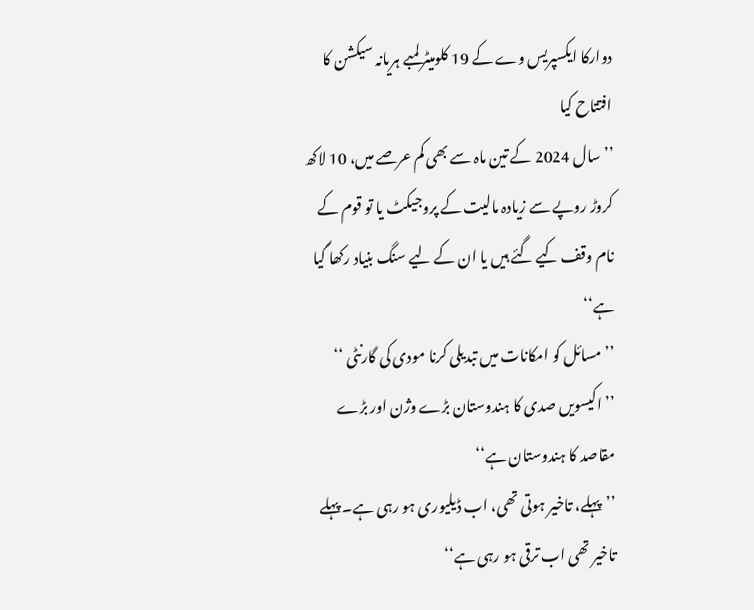دوارکا ایکسپریس وے کے 19 کلومیٹر لمبے ہریانہ سیکشن کا افتتاح کیا
’’سال 2024 کے تین ماہ سے بھی کم عرصے میں، 10 لاکھ کروڑ روپے سے زیادہ مالیت کے پروجیکٹ یا تو قوم کے نام وقف کیے گئے ہیں یا ان کے لیے سنگ بنیاد رکھا گیا ہے‘‘
’’مسائل کو امکانات میں تبدیلی کرنا مودی کی گارنٹی ‘‘
’’ اکیسویں صدی کا ہندوستان بڑے وژن اور بڑے مقاصد کا ہندوستان ہے‘‘
’’پہلے، تاخیر ہوتی تھی، اب ڈیلیوری ہو رہی ہے۔ پہلے تاخیر تھی اب ترقی ہو رہی ہے‘‘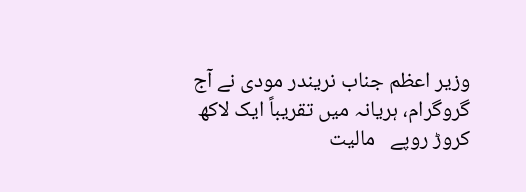وزیر اعظم جناب نریندر مودی نے آج  گروگرام، ہریانہ میں تقریباً ایک لاکھ کروڑ روپے   مالیت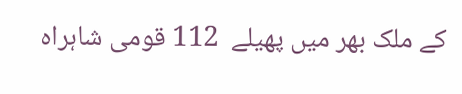کے ملک بھر میں پھیلے  112 قومی شاہراہ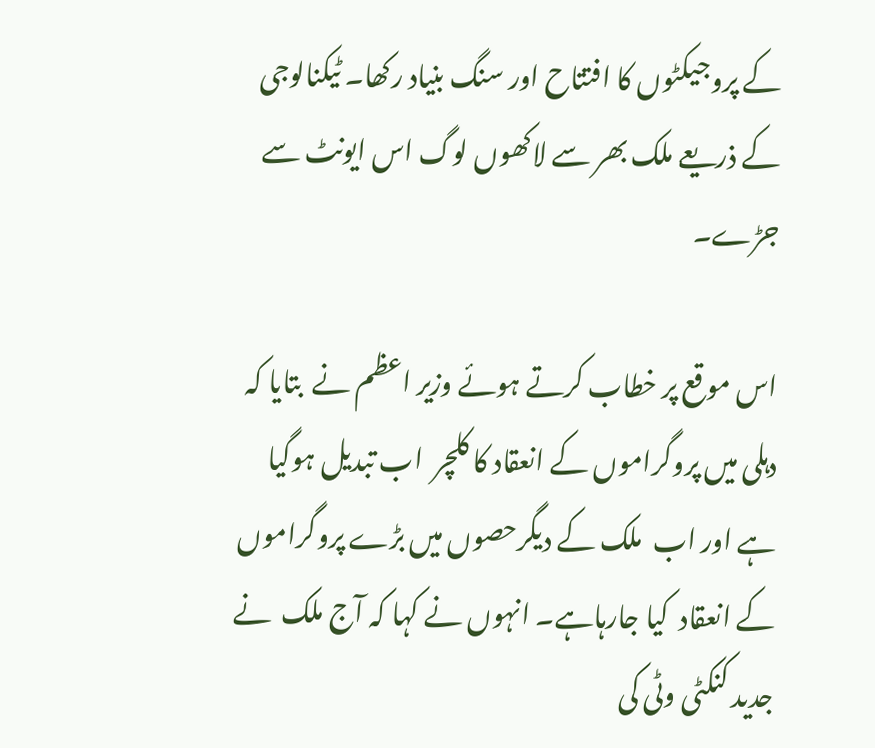کے پروجیکٹوں کا افتتاح اور سنگ بنیاد رکھا۔ ٹیکنالوجی کے ذریعے ملک بھر سے لاکھوں لوگ اس ایونٹ سے جڑے۔

اس موقع پر خطاب کرتے ہوئے وزیر اعظم نے  بتایا کہ دہلی میں پروگراموں کے انعقاد کا کلچر  اب تبدیل ہوگیا ہے اور اب  ملک کے دیگرحصوں میں بڑے پروگراموں کے انعقاد  کیا جارہاہے۔ انہوں نے کہا کہ آج ملک  نے جدید کنکٹی وٹی کی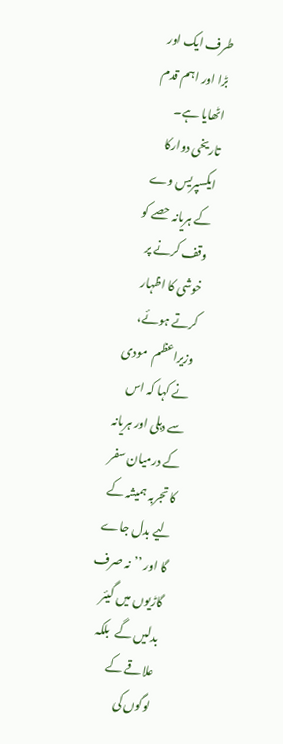طرف ایک اور بڑا اور اہم قدم اٹھایا ہے۔ تاریخی دوارکا ایکسپریس وے کے ہریانہ حصے کو وقف کرنے پر خوشی کا اظہار کرتے ہوئے، وزیراعظم  مودی نے کہا کہ اس سے دہلی اور ہریانہ کے درمیان سفر کا تجربہ ہمیشہ کے لیے بدل جاے گا اور ’’نہ صرف گاڑیوں میں گیئر بدلیں گے  بلکہ علاقے کے لوگوں کی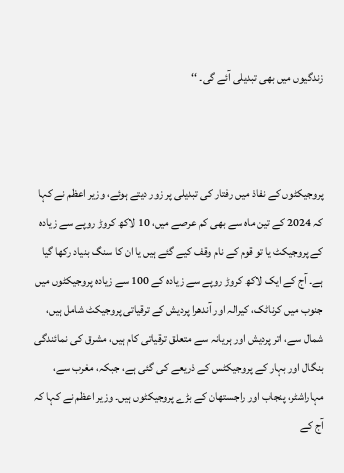زندگیوں میں بھی تبدیلی آئے گی۔ ‘‘



پروجیکٹوں کے نفاذ میں رفتار کی تبدیلی پر زور دیتے ہوئے، وزیر اعظم نے کہا کہ 2024 کے تین ماہ سے بھی کم عرصے میں، 10 لاکھ کروڑ روپے سے زیادہ کے پروجیکٹ یا تو قوم کے نام وقف کیے گئے ہیں یا ان کا سنگ بنیاد رکھا گیا ہے۔ آج کے ایک لاکھ کروڑ روپے سے زیادہ کے 100 سے زیادہ پروجیکٹوں میں جنوب میں کرناٹک، کیرالہ اور آندھرا پردیش کے ترقیاتی پروجیکٹ شامل ہیں، شمال سے، اتر پردیش اور ہریانہ سے متعلق ترقیاتی کام ہیں، مشرق کی نمائندگی بنگال اور بہار کے پروجیکٹس کے ذریعے کی گئی ہے، جبکہ، مغرب سے، مہاراشٹر، پنجاب اور راجستھان کے بڑے پروجیکٹوں ہیں۔ وزیر اعظم نے کہا کہ آج کے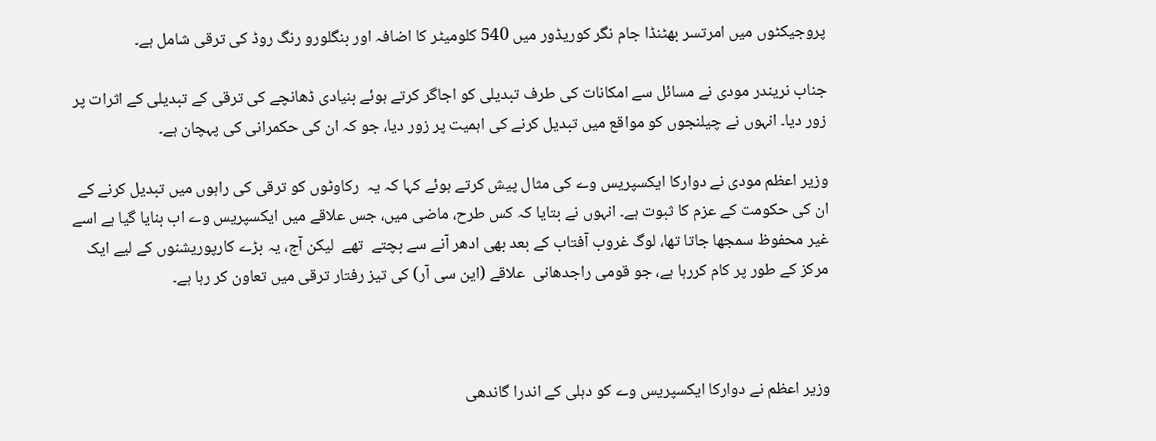پروجیکٹوں میں امرتسر بھٹنڈا جام نگر کوریڈور میں 540 کلومیٹر کا اضافہ اور بنگلورو رنگ روڈ کی ترقی شامل ہے۔

جناب نریندر مودی نے مسائل سے امکانات کی طرف تبدیلی کو اجاگر کرتے ہوئے بنیادی ڈھانچے کی ترقی کے تبدیلی کے اثرات پر زور دیا۔ انہوں نے چیلنجوں کو مواقع میں تبدیل کرنے کی اہمیت پر زور دیا، جو کہ ان کی حکمرانی کی پہچان ہے۔

وزیر اعظم مودی نے دوارکا ایکسپریس وے کی مثال پیش کرتے ہوئے کہا کہ یہ  رکاوٹوں کو ترقی کی راہوں میں تبدیل کرنے کے ان کی حکومت کے عزم کا ثبوت ہے۔ انہوں نے بتایا کہ کس طرح، ماضی میں، جس علاقے میں ایکسپریس وے اب بنایا گیا ہے اسے غیر محفوظ سمجھا جاتا تھا، لوگ غروب آفتاب کے بعد بھی ادھر آنے سے بچتے  تھے  لیکن آج، یہ بڑے کارپوریشنوں کے لیے ایک مرکز کے طور پر کام کررہا ہے، جو قومی راجدھانی  علاقے (این سی آر) کی تیز رفتار ترقی میں تعاون کر رہا ہے۔



وزیر اعظم نے دوارکا ایکسپریس وے کو دہلی کے اندرا گاندھی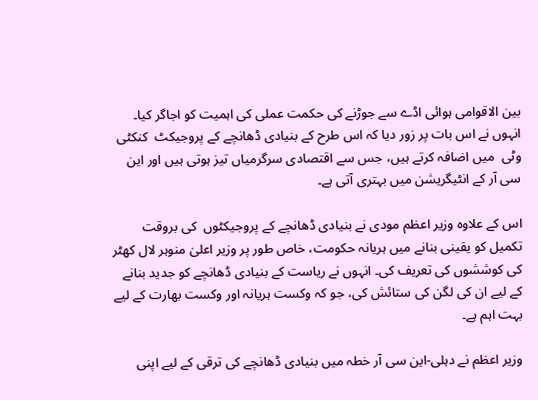بین الاقوامی ہوائی اڈے سے جوڑنے کی حکمت عملی کی اہمیت کو اجاگر کیا۔ انہوں نے اس بات پر زور دیا کہ اس طرح کے بنیادی ڈھانچے کے پروجیکٹ  کنکٹی وٹی  میں اضافہ کرتے ہیں، جس سے اقتصادی سرگرمیاں تیز ہوتی ہیں اور این سی آر کے انٹیگریشن میں بہتری آتی ہے۔

اس کے علاوہ وزیر اعظم مودی نے بنیادی ڈھانچے کے پروجیکٹوں  کی بروقت تکمیل کو یقینی بنانے میں ہریانہ حکومت، خاص طور پر وزیر اعلیٰ منوہر لال کھٹر کی کوششوں کی تعریف کی۔ انہوں نے ریاست کے بنیادی ڈھانچے کو جدید بنانے کے لیے ان کی لگن کی ستائش کی، جو کہ وکست ہریانہ اور وکست بھارت کے لیے بہت اہم ہے۔

وزیر اعظم نے دہلی-این سی آر خطہ میں بنیادی ڈھانچے کی ترقی کے لیے اپنی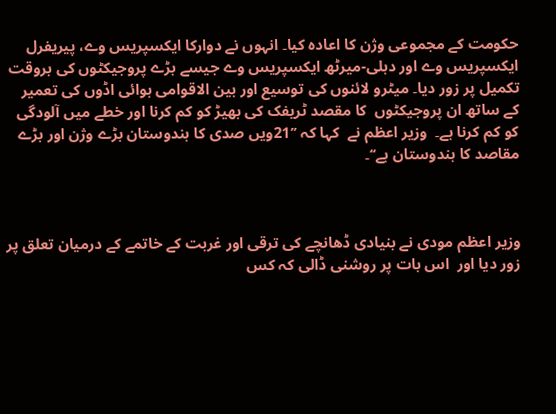حکومت کے مجموعی وژن کا اعادہ کیا۔ انہوں نے دوارکا ایکسپریس وے، پیریفرل ایکسپریس وے اور دہلی-میرٹھ ایکسپریس وے جیسے بڑے پروجیکٹوں کی بروقت تکمیل پر زور دیا۔ میٹرو لائنوں کی توسیع اور بین الاقوامی ہوائی اڈوں کی تعمیر کے ساتھ ان پروجیکٹوں  کا مقصد ٹریفک کی بھیڑ کو کم کرنا اور خطے میں آلودگی کو کم کرنا ہے۔  وزیر اعظم نے  کہا کہ ’’21ویں صدی کا ہندوستان بڑے وژن اور بڑے مقاصد کا ہندوستان ہے‘‘۔



وزیر اعظم مودی نے بنیادی ڈھانچے کی ترقی اور غربت کے خاتمے کے درمیان تعلق پر زور دیا اور  اس بات پر روشنی ڈالی کہ کس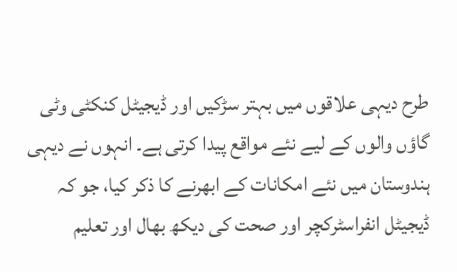طرح دیہی علاقوں میں بہتر سڑکیں اور ڈیجیٹل کنکٹی وٹی گاؤں والوں کے لیے نئے مواقع پیدا کرتی ہے۔ انہوں نے دیہی ہندوستان میں نئے امکانات کے ابھرنے کا ذکر کیا، جو کہ  ڈیجیٹل انفراسٹرکچر اور صحت کی دیکھ بھال اور تعلیم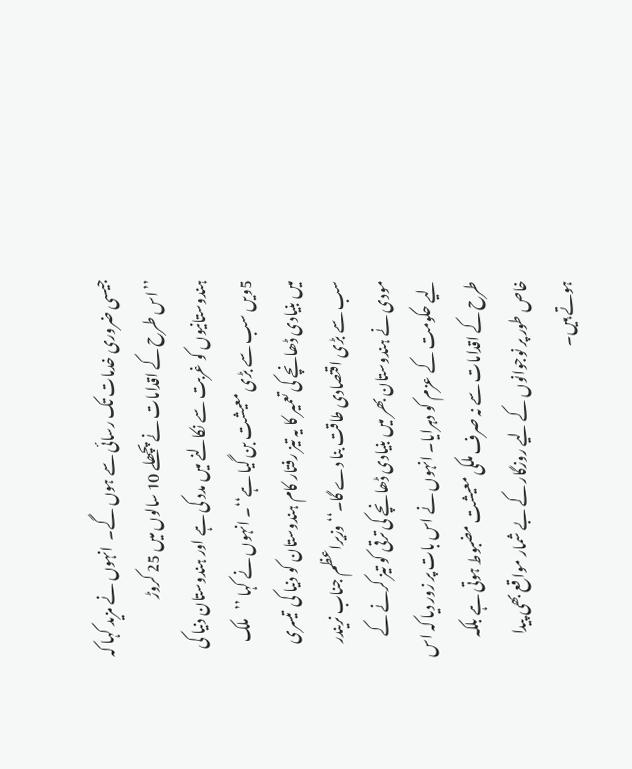جیسی ضروری خدمات تک رسائی سے ہوں گے۔  انہوں نے مزید کہا کہ ’’اس طرح کے اقدامات نے پچھلے 10 سالوں میں 25 کروڑ ہندوستانیوں کو غربت سے نکالنے میں مدد کی ہے اور ہندوستان دنیا کی 5ویں سب سے بڑی معیشت بن گیا ہے‘‘۔ انہوں نے کہا ’’   ملک میں بنیادی ڈھانچے کی تعمیر کا یہ تیز رفتار کام ہندوستان کو دنیا کی  تیسری سب سے بڑی اقتصادی طاقت بنا دے گا۔‘‘ وزیراعظم جناب نریندر مودی نے ہندوستان بھر میں بنیادی ڈھانچے کی ترقی کو تیز کرنے کے لیے حکومت کے عزم کو دہرایا۔ انہوں نے اس بات پر زور دیا کہ اس طرح کے اقدامات سے نہ صرف ملکی معیشت مضبوط ہوتی ہے بلکہ خاص طور پر نوجوانوں کے لیے روزگار کے بے شمار مواقع بھی پیدا ہوتے ہیں۔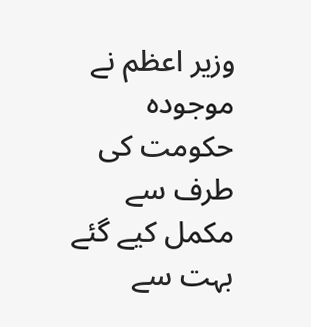وزیر اعظم نے موجودہ حکومت کی طرف سے مکمل کیے گئے بہت سے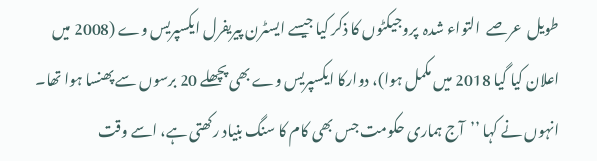طویل  عرصے  التواء شدہ  پروجیکٹوں کا ذکر کیا جیسے ایسٹرن پیریفرل ایکسپریس وے (2008 میں اعلان کیا گیا 2018 میں مکمل ہوا)، دوارکا ایکسپریس وے بھی پچھلے 20 برسوں سے پھنسا ہوا تھا۔  انہوں نے کہا ’’آج ہماری حکومت جس بھی کام کا سنگ بنیاد رکھتی ہے، اسے وقت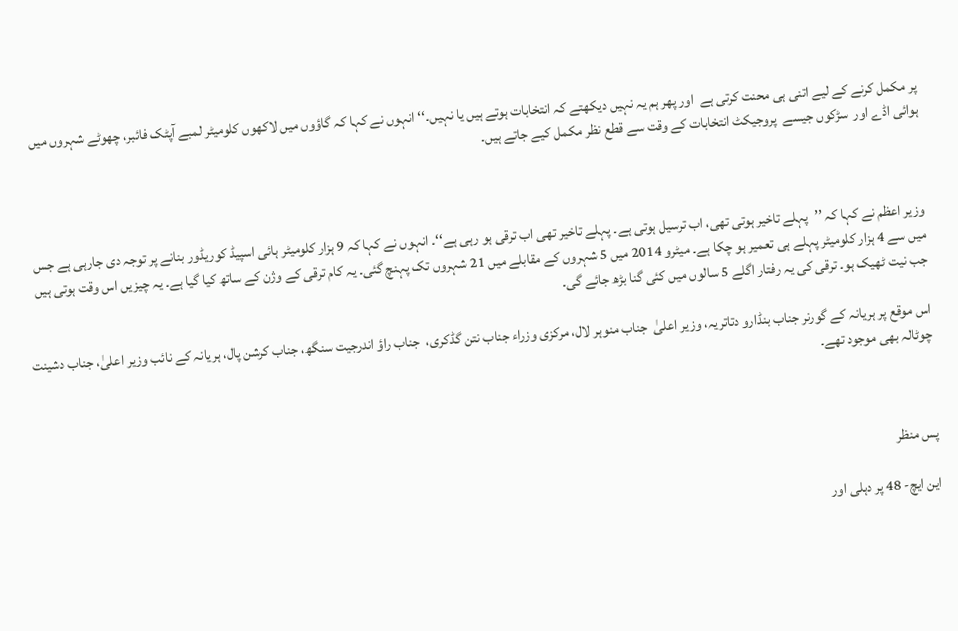پر مکمل کرنے کے لیے اتنی ہی محنت کرتی ہے  اور پھر ہم یہ نہیں دیکھتے کہ انتخابات ہوتے ہیں یا نہیں۔‘‘ انہوں نے کہا کہ گاؤوں میں لاکھوں کلومیٹر لمبے آپٹک فائبر، چھوٹے شہروں میں ہوائی اڈے اور  سڑکوں جیسے  پروجیکٹ انتخابات کے وقت سے قطع نظر مکمل کیے جاتے ہیں۔



وزیر اعظم نے کہا کہ ’’پہلے تاخیر ہوتی تھی، اب ترسیل ہوتی ہے۔ پہلے تاخیر تھی اب ترقی ہو رہی ہے‘‘۔ انہوں نے کہا کہ 9 ہزار کلومیٹر ہائی اسپیڈ کوریڈور بنانے پر توجہ دی جارہی ہے جس میں سے 4 ہزار کلومیٹر پہلے ہی تعمیر ہو چکا ہے۔ میٹرو 2014 میں 5 شہروں کے مقابلے میں 21 شہروں تک پہنچ گئی۔ یہ کام ترقی کے وژن کے ساتھ کیا گیا ہے۔ یہ چیزیں اس وقت ہوتی ہیں جب نیت ٹھیک ہو۔ ترقی کی یہ رفتار اگلے 5 سالوں میں کئی گنا بڑھ جائے گی۔

اس موقع پر ہریانہ کے گورنر جناب بنڈارو دتاتریہ، وزیر اعلیٰ  جناب منوہر لال، مرکزی وزراء جناب نتن گڈکری،  جناب راؤ اندرجیت سنگھ، جناب کرشن پال، ہریانہ کے نائب وزیر اعلیٰ، جناب دشینت چوٹالہ بھی موجود تھے۔



پس منظر

این ایچ- 48 پر دہلی اور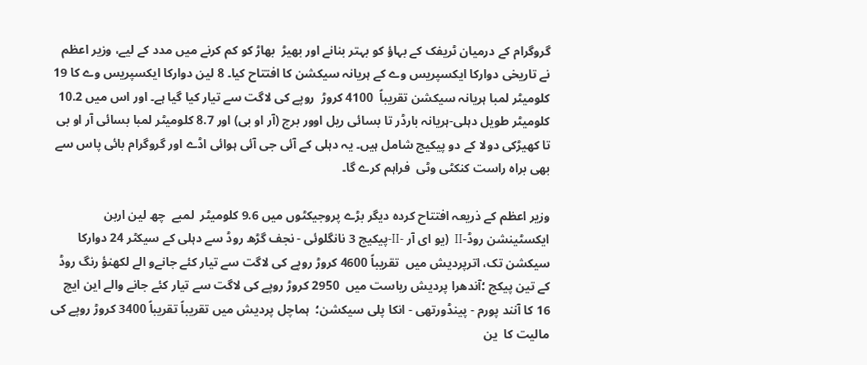گروگرام کے درمیان ٹریفک کے بہاؤ کو بہتر بنانے اور بھیڑ  بھاڑ کو کم کرنے میں مدد کے لیے، وزیر اعظم نے تاریخی دوارکا ایکسپریس وے کے ہریانہ سیکشن کا افتتاح کیا۔ 8 لین دوارکا ایکسپریس وے کا 19 کلومیٹر لمبا ہریانہ سیکشن تقریباً  4100 کروڑ  روپے کی لاگت سے تیار کیا گیا ہے۔ اور اس میں 10.2 کلومیٹر طویل دہلی-ہریانہ بارڈر تا بسائی ریل اوور برج (آر او بی) اور 8.7 کلومیٹر لمبا بسائی آر او بی تا کھیڑکی دولا کے دو پیکیج شامل ہیں۔ یہ دہلی کے آئی جی آئی ہوائی اڈے اور گروگرام بائی پاس سے بھی براہ راست کنکٹی وٹی  فراہم کرے گا۔

وزیر اعظم کے ذریعہ افتتاح کردہ دیگر بڑے پروجیکٹوں میں 9.6 کلومیٹر  لمبے  چھ لین اربن ایکسٹینشن روڈ-II  (یو ای آر -II-پیکیج 3 نانگلوئی - نجف گڑھ روڈ سے دہلی کے سیکٹر 24 دوارکا سیکشن تک، اترپردیش میں  تقریباً 4600 کروڑ روپے کی لاگت سے تیار کئے جانےو الے لکھنؤ رنگ روڈ کے تین پیکج ؛آندھرا پردیش ریاست میں  2950 کروڑ روپے کی لاگت سے تیار کئے جانے والے این ایچ 16 کا آنند پورم - پینڈورتھی - انکا پلی سیکشن؛  ہماچل پردیش میں تقریباً تقریباً 3400 کروڑ روپے کی  مالیت کا  ین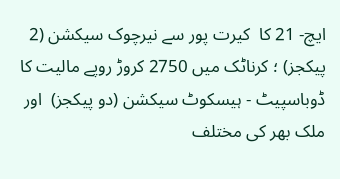ایچ- 21 کا  کیرت پور سے نیرچوک سیکشن (2 پیکجز) ؛ کرناٹک میں 2750 کروڑ روپے مالیت کا ڈوباسپیٹ - ہیسکوٹ سیکشن (دو پیکجز)  اور ملک بھر کی مختلف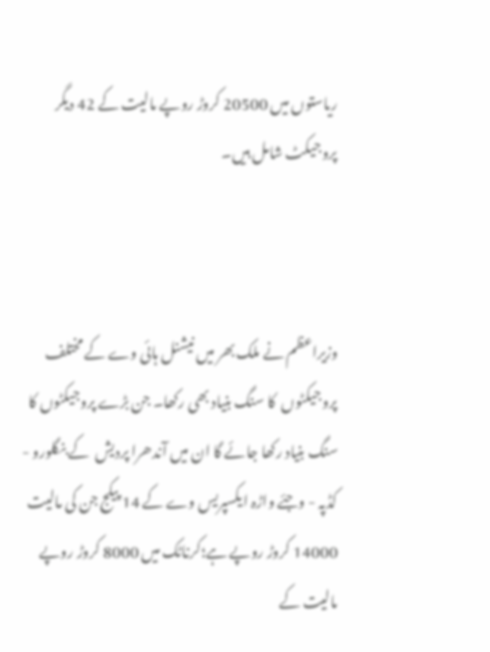ریاستوں میں 20500 کروڑ روپے مالیت کے 42 دیگر پروجیکٹ شامل ہیں۔



وزیراعظم نے ملک بھر میں نیشنل ہائی وے کے مختلف پروجیکٹوں  کا سنگ بنیاد بھی رکھا۔ جن بڑے پروجیکٹوں کا سنگ بنیاد رکھا جائے گا ان میں آندھرا پردیش  کے بنگلورو - کڈپہ - وجئے واڑہ ایکسپریس وے کے 14 پیکج جن کی مالیت 14000 کروڑ روپے ہے؛کرناٹک میں 8000 کروڑ روپے مالیت کے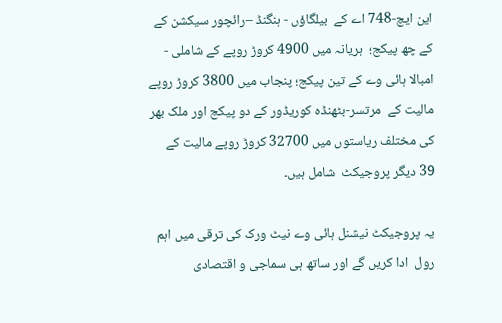این ایچ-748 اے کے  بیلگاؤں - ہنگنڈ –رائچور سیکشن کے کے چھ پیکج؛  ہریانہ میں 4900 کروڑ روپے کے شاملی - امبالا ہائی وے کے تین پیکج؛ پنجاب میں 3800 کروڑ روپے مالیت کے  مرتسر-بٹھنڈہ کوریڈور کے دو پیکج اور ملک بھر کی مختلف ریاستوں میں 32700 کروڑ روپے مالیت کے  39 دیگر پروجیکٹ  شامل ہیں۔

یہ پروجیکٹ نیشنل ہائی وے نیٹ ورک کی ترقی میں اہم رول  ادا کریں گے اور ساتھ ہی سماجی و اقتصادی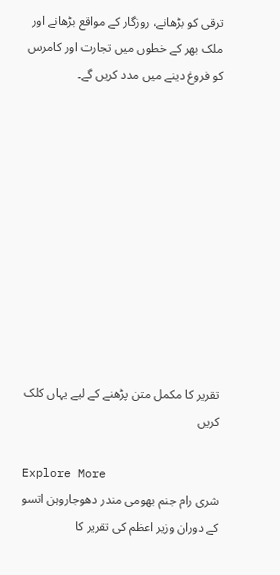ترقی کو بڑھانے، روزگار کے مواقع بڑھانے اور ملک بھر کے خطوں میں تجارت اور کامرس کو فروغ دینے میں مدد کریں گے۔











تقریر کا مکمل متن پڑھنے کے لیے یہاں کلک کریں

Explore More
شری رام جنم بھومی مندر دھوجاروہن اتسو کے دوران وزیر اعظم کی تقریر کا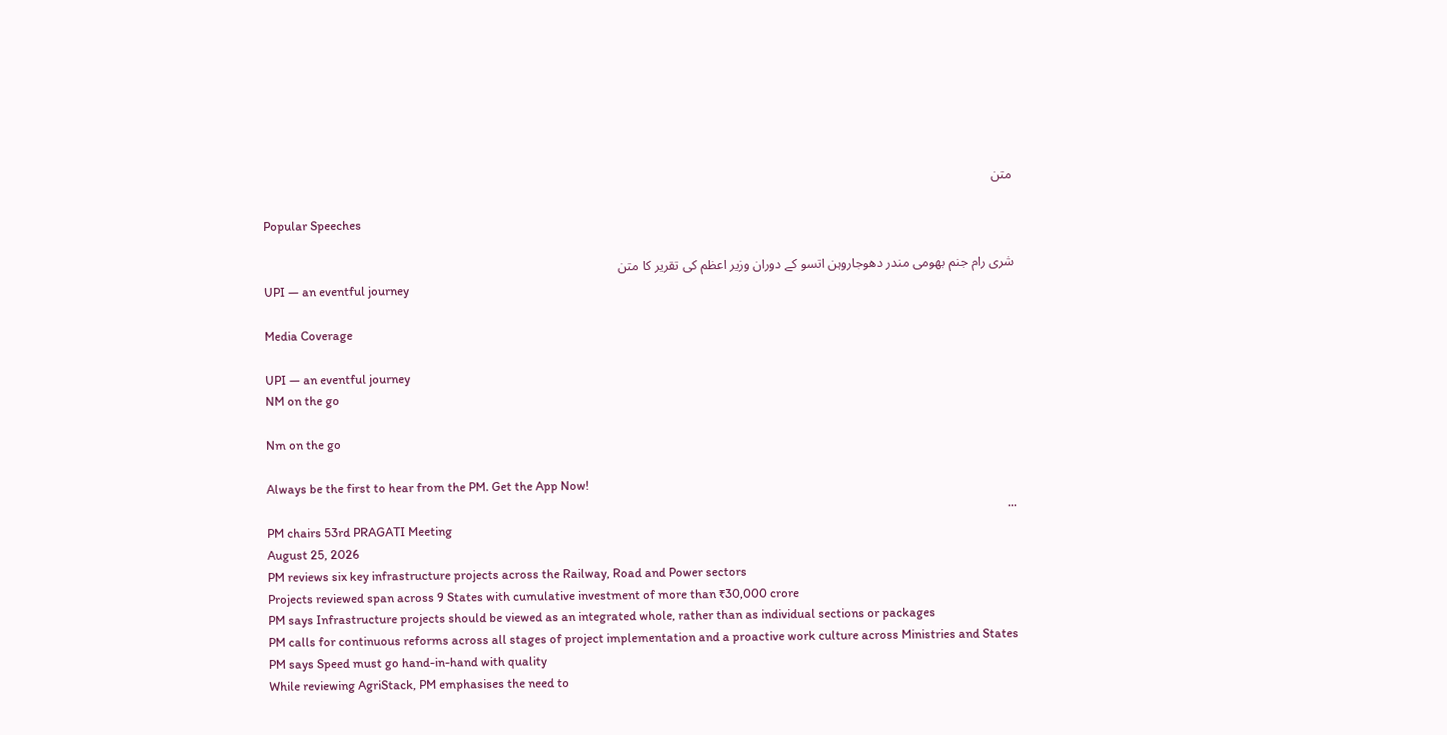متن

Popular Speeches

شری رام جنم بھومی مندر دھوجاروہن اتسو کے دوران وزیر اعظم کی تقریر کا متن
UPI — an eventful journey

Media Coverage

UPI — an eventful journey
NM on the go

Nm on the go

Always be the first to hear from the PM. Get the App Now!
...
PM chairs 53rd PRAGATI Meeting
August 25, 2026
PM reviews six key infrastructure projects across the Railway, Road and Power sectors
Projects reviewed span across 9 States with cumulative investment of more than ₹30,000 crore
PM says Infrastructure projects should be viewed as an integrated whole, rather than as individual sections or packages
PM calls for continuous reforms across all stages of project implementation and a proactive work culture across Ministries and States
PM says Speed must go hand-in-hand with quality
While reviewing AgriStack, PM emphasises the need to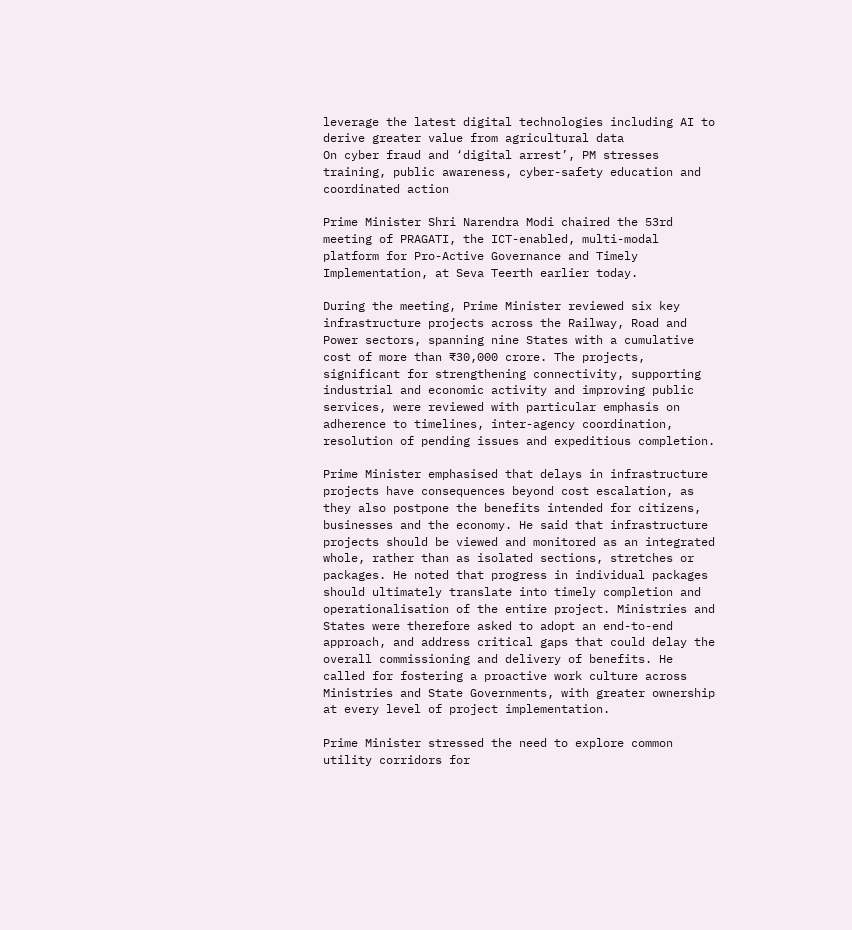leverage the latest digital technologies including AI to derive greater value from agricultural data
On cyber fraud and ‘digital arrest’, PM stresses training, public awareness, cyber-safety education and coordinated action

Prime Minister Shri Narendra Modi chaired the 53rd meeting of PRAGATI, the ICT-enabled, multi-modal platform for Pro-Active Governance and Timely Implementation, at Seva Teerth earlier today.

During the meeting, Prime Minister reviewed six key infrastructure projects across the Railway, Road and Power sectors, spanning nine States with a cumulative cost of more than ₹30,000 crore. The projects, significant for strengthening connectivity, supporting industrial and economic activity and improving public services, were reviewed with particular emphasis on adherence to timelines, inter-agency coordination, resolution of pending issues and expeditious completion.

Prime Minister emphasised that delays in infrastructure projects have consequences beyond cost escalation, as they also postpone the benefits intended for citizens, businesses and the economy. He said that infrastructure projects should be viewed and monitored as an integrated whole, rather than as isolated sections, stretches or packages. He noted that progress in individual packages should ultimately translate into timely completion and operationalisation of the entire project. Ministries and States were therefore asked to adopt an end-to-end approach, and address critical gaps that could delay the overall commissioning and delivery of benefits. He called for fostering a proactive work culture across Ministries and State Governments, with greater ownership at every level of project implementation.

Prime Minister stressed the need to explore common utility corridors for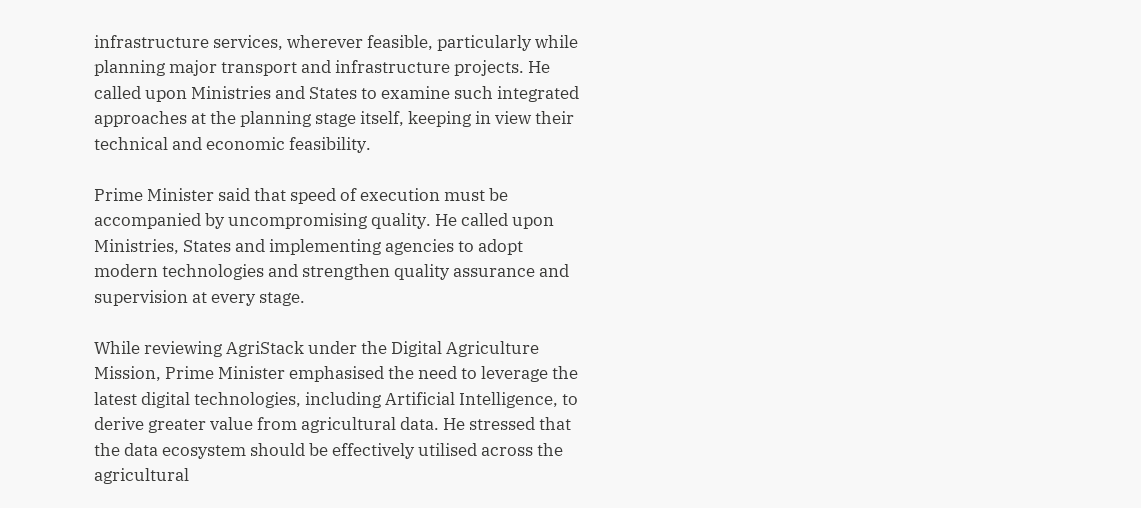infrastructure services, wherever feasible, particularly while planning major transport and infrastructure projects. He called upon Ministries and States to examine such integrated approaches at the planning stage itself, keeping in view their technical and economic feasibility.

Prime Minister said that speed of execution must be accompanied by uncompromising quality. He called upon Ministries, States and implementing agencies to adopt modern technologies and strengthen quality assurance and supervision at every stage.

While reviewing AgriStack under the Digital Agriculture Mission, Prime Minister emphasised the need to leverage the latest digital technologies, including Artificial Intelligence, to derive greater value from agricultural data. He stressed that the data ecosystem should be effectively utilised across the agricultural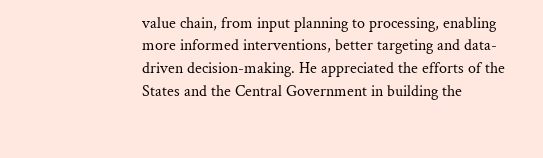value chain, from input planning to processing, enabling more informed interventions, better targeting and data-driven decision-making. He appreciated the efforts of the States and the Central Government in building the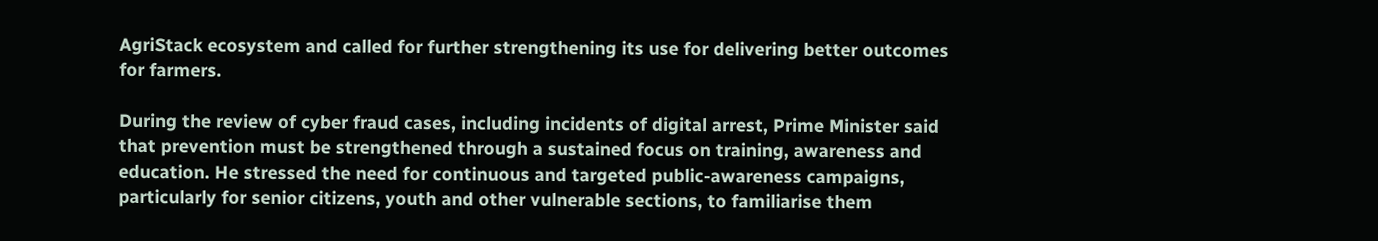AgriStack ecosystem and called for further strengthening its use for delivering better outcomes for farmers.

During the review of cyber fraud cases, including incidents of digital arrest, Prime Minister said that prevention must be strengthened through a sustained focus on training, awareness and education. He stressed the need for continuous and targeted public-awareness campaigns, particularly for senior citizens, youth and other vulnerable sections, to familiarise them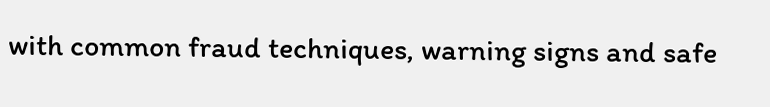with common fraud techniques, warning signs and safe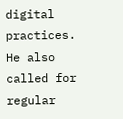digital practices. He also called for regular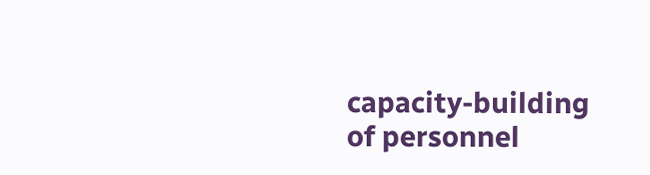capacity-building of personnel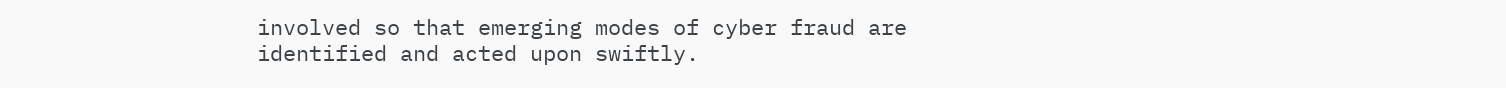involved so that emerging modes of cyber fraud are identified and acted upon swiftly.